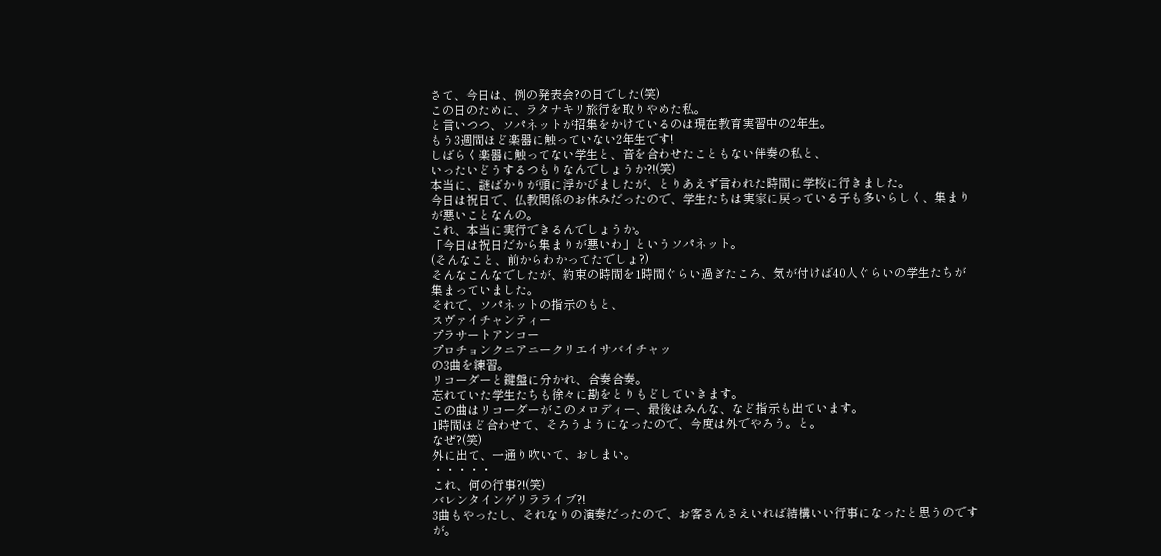さて、今日は、例の発表会?の日でした(笑)
この日のために、ラタナキリ旅行を取りやめた私。
と言いつつ、ソパネットが招集をかけているのは現在教育実習中の2年生。
もう3週間ほど楽器に触っていない2年生です!
しばらく楽器に触ってない学生と、音を合わせたこともない伴奏の私と、
いったいどうするつもりなんでしょうか?!(笑)
本当に、謎ばかりが頭に浮かびましたが、とりあえず言われた時間に学校に行きました。
今日は祝日で、仏教関係のお休みだったので、学生たちは実家に戻っている子も多いらしく、集まりが悪いことなんの。
これ、本当に実行できるんでしょうか。
「今日は祝日だから集まりが悪いわ」というソパネット。
(そんなこと、前からわかってたでしょ?)
そんなこんなでしたが、約束の時間を1時間ぐらい過ぎたころ、気が付けば40人ぐらいの学生たちが集まっていました。
それで、ソパネットの指示のもと、
スヴァイチャンティー
プラサートアンコー
プロチョンクニアニークリエイサバイチャッ
の3曲を練習。
リコーダーと鍵盤に分かれ、合奏合奏。
忘れていた学生たちも徐々に勘をとりもどしていきます。
この曲はリコーダーがこのメロディー、最後はみんな、など指示も出ています。
1時間ほど合わせて、そろうようになったので、今度は外でやろう。と。
なぜ?(笑)
外に出て、一通り吹いて、おしまい。
・・・・・
これ、何の行事?!(笑)
バレンタインゲリラライブ?!
3曲もやったし、それなりの演奏だったので、お客さんさえいれば結構いい行事になったと思うのですが。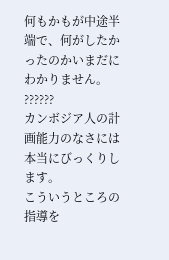何もかもが中途半端で、何がしたかったのかいまだにわかりません。
??????
カンボジア人の計画能力のなさには本当にびっくりします。
こういうところの指導を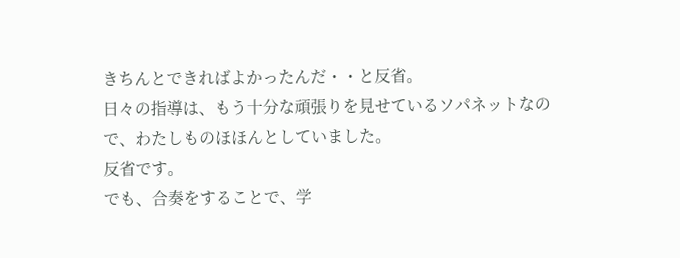きちんとできればよかったんだ・・と反省。
日々の指導は、もう十分な頑張りを見せているソパネットなので、わたしものほほんとしていました。
反省です。
でも、合奏をすることで、学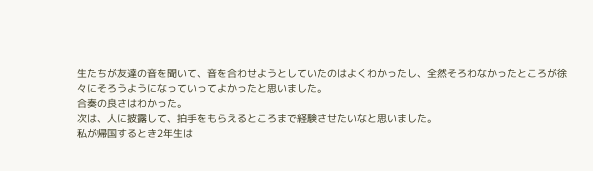生たちが友達の音を聞いて、音を合わせようとしていたのはよくわかったし、全然そろわなかったところが徐々にそろうようになっていってよかったと思いました。
合奏の良さはわかった。
次は、人に披露して、拍手をもらえるところまで経験させたいなと思いました。
私が帰国するとき2年生は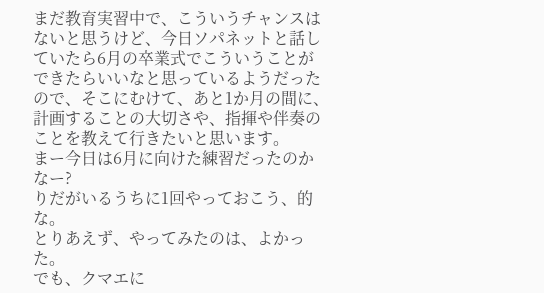まだ教育実習中で、こういうチャンスはないと思うけど、今日ソパネットと話していたら6月の卒業式でこういうことができたらいいなと思っているようだったので、そこにむけて、あと1か月の間に、計画することの大切さや、指揮や伴奏のことを教えて行きたいと思います。
まー今日は6月に向けた練習だったのかなー?
りだがいるうちに1回やっておこう、的な。
とりあえず、やってみたのは、よかった。
でも、クマエに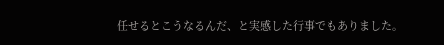任せるとこうなるんだ、と実感した行事でもありました。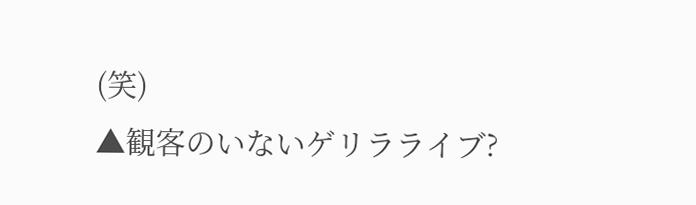(笑)
▲観客のいないゲリラライブ?